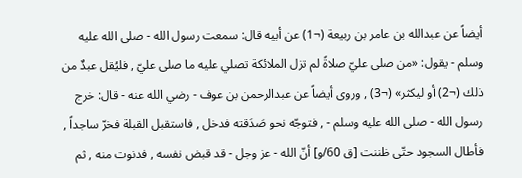أيضاً عن عبدالله بن عامر بن ربيعة (¬1) عن أبيه قال: سمعت رسول الله - صلى الله عليه وسلم - يقول: «من صلى عليّ صلاةً لم تزل الملائكة تصلي عليه ما صلى عليّ , فليُقل عبدٌ من ذلك (¬2) أو ليكثر» (¬3) , وروى أيضاً عن عبدالرحمن بن عوف - رضي الله عنه - قال: خرج رسول الله - صلى الله عليه وسلم - , فتوجّه نحو صَدَقته فدخل , فاستقبل القبلة فخرّ ساجداً , فأطال السجود حتّى ظننت [ق 60/و] أنّ الله - عز وجل - قد قبض نفسه , فدنوت منه , ثم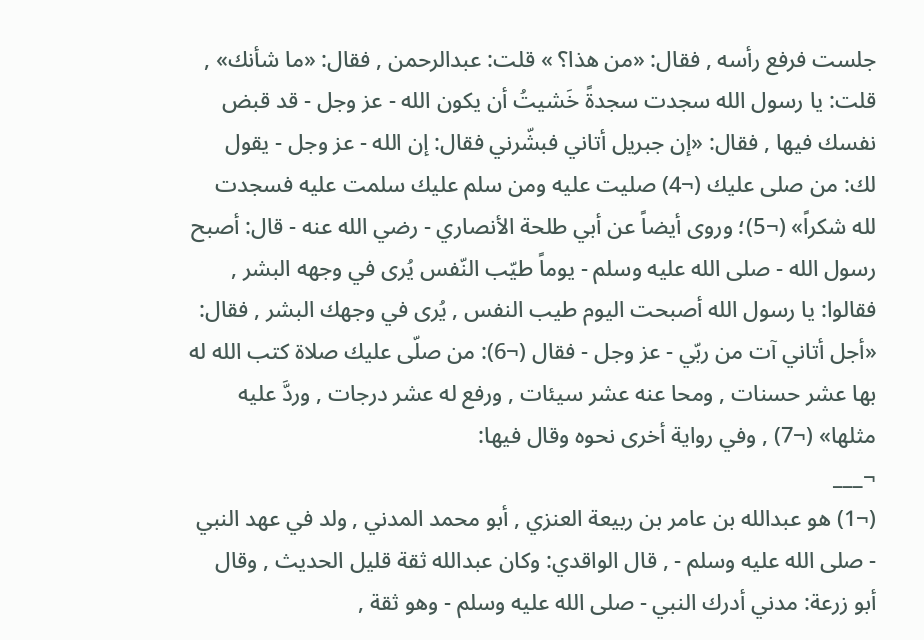جلست فرفع رأسه , فقال: «من هذا؟ » قلت: عبدالرحمن , فقال: «ما شأنك» , قلت: يا رسول الله سجدت سجدةً خَشيتُ أن يكون الله - عز وجل - قد قبض نفسك فيها , فقال: «إن جبريل أتاني فبشّرني فقال: إن الله - عز وجل - يقول لك: من صلى عليك (¬4) صليت عليه ومن سلم عليك سلمت عليه فسجدت لله شكراً» (¬5)؛ وروى أيضاً عن أبي طلحة الأنصاري - رضي الله عنه - قال: أصبح رسول الله - صلى الله عليه وسلم - يوماً طيّب النّفس يُرى في وجهه البشر , فقالوا: يا رسول الله أصبحت اليوم طيب النفس , يُرى في وجهك البشر , فقال: «أجل أتاني آت من ربّي - عز وجل - فقال (¬6): من صلّى عليك صلاة كتب الله له بها عشر حسنات , ومحا عنه عشر سيئات , ورفع له عشر درجات , وردَّ عليه مثلها» (¬7) , وفي رواية أخرى نحوه وقال فيها:
¬___
(¬1) هو عبدالله بن عامر بن ربيعة العنزي , أبو محمد المدني , ولد في عهد النبي - صلى الله عليه وسلم - , قال الواقدي: وكان عبدالله ثقة قليل الحديث , وقال أبو زرعة: مدني أدرك النبي - صلى الله عليه وسلم - وهو ثقة ,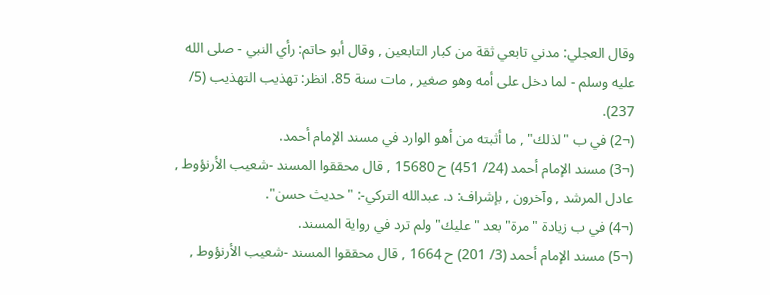وقال العجلي: مدني تابعي ثقة من كبار التابعين , وقال أبو حاتم: رأي النبي - صلى الله عليه وسلم - لما دخل على أمه وهو صغير , مات سنة 85. انظر: تهذيب التهذيب (5/ 237).
(¬2) في ب "لذلك" , ما أثبته من أهو الوارد في مسند الإمام أحمد.
(¬3) مسند الإمام أحمد (24/ 451) ح 15680 , قال محققوا المسند -شعيب الأرنؤوط , عادل المرشد , وآخرون , بإشراف: د. عبدالله التركي-: "حديث حسن".
(¬4) في ب زيادة "مرة" بعد "عليك" ولم ترد في رواية المسند.
(¬5) مسند الإمام أحمد (3/ 201) ح 1664 , قال محققوا المسند -شعيب الأرنؤوط ,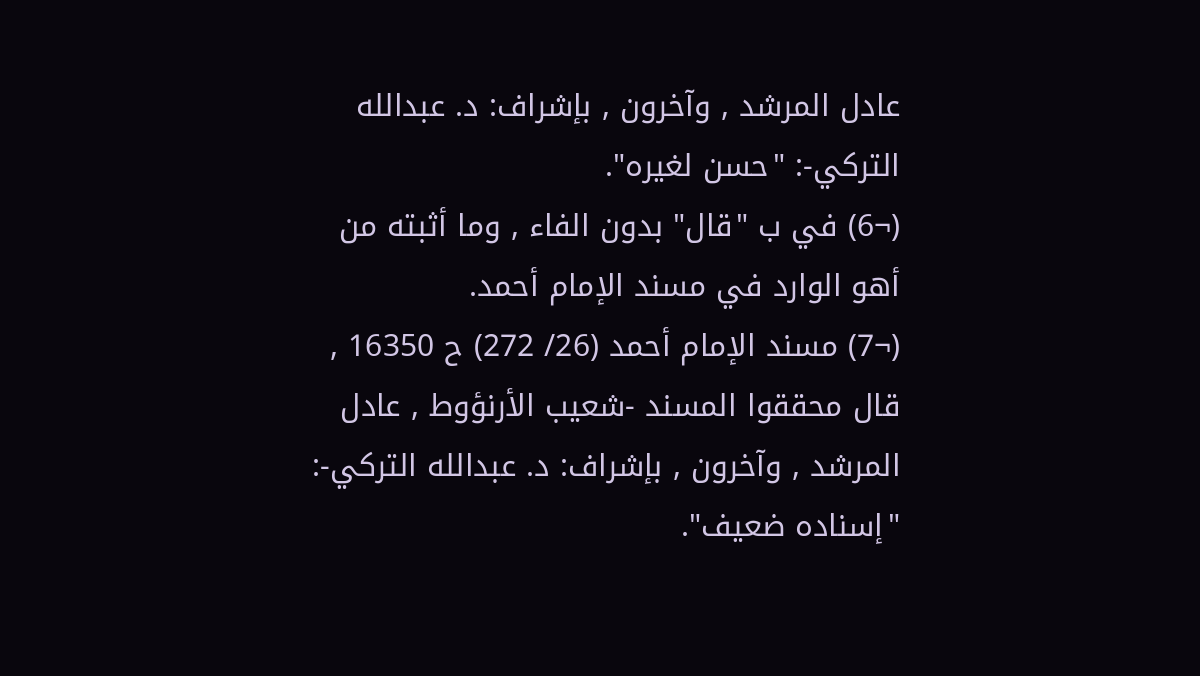عادل المرشد , وآخرون , بإشراف: د. عبدالله التركي-: "حسن لغيره".
(¬6) في ب "قال" بدون الفاء , وما أثبته من أهو الوارد في مسند الإمام أحمد.
(¬7) مسند الإمام أحمد (26/ 272) ح 16350 , قال محققوا المسند -شعيب الأرنؤوط , عادل المرشد , وآخرون , بإشراف: د. عبدالله التركي-: "إسناده ضعيف".